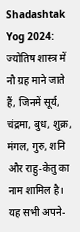Shadashtak Yog 2024: ज्योतिष शास्त्र में नौ ग्रह माने जाते हैं, जिनमें सूर्य, चंद्रमा, बुध, शुक्र, मंगल, गुरु, शनि और राहु-केतु का नाम शामिल है। यह सभी अपने-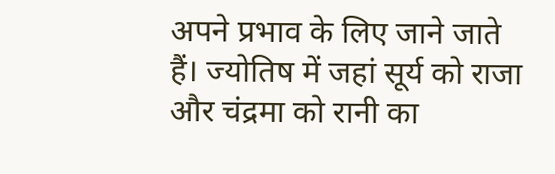अपने प्रभाव के लिए जाने जाते हैं। ज्योतिष में जहां सूर्य को राजा और चंद्रमा को रानी का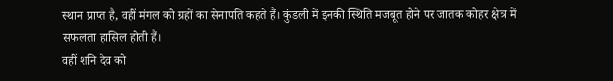स्थान प्राप्त है, वहीं मंगल को ग्रहों का सेनापति कहते हैं। कुंडली में इनकी स्थिति मजबूत होने पर जातक कोहर क्षेत्र में सफलता हासिल होती हैं।
वहीं शनि देव को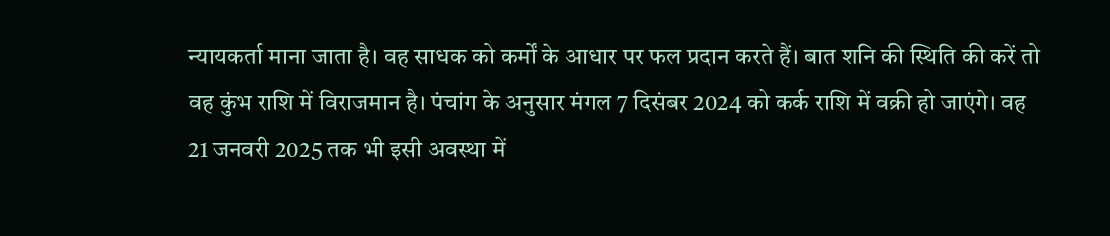न्यायकर्ता माना जाता है। वह साधक को कर्मों के आधार पर फल प्रदान करते हैं। बात शनि की स्थिति की करें तो वह कुंभ राशि में विराजमान है। पंचांग के अनुसार मंगल 7 दिसंबर 2024 को कर्क राशि में वक्री हो जाएंगे। वह 21 जनवरी 2025 तक भी इसी अवस्था में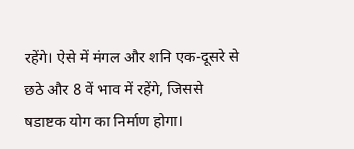रहेंगे। ऐसे में मंगल और शनि एक-दूसरे से छठे और 8 वें भाव में रहेंगे, जिससे षडाष्टक योग का निर्माण होगा।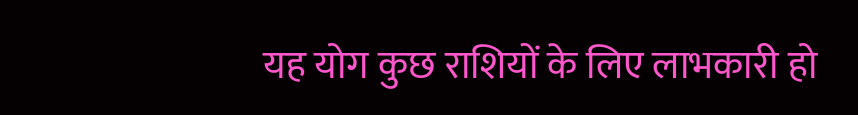यह योग कुछ राशियों के लिए लाभकारी हो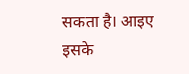सकता है। आइए इसके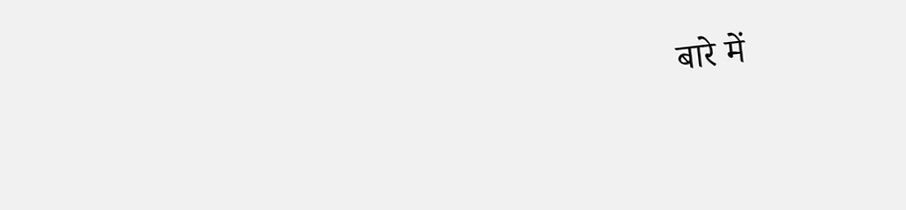बारे में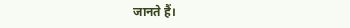जानते हैं।